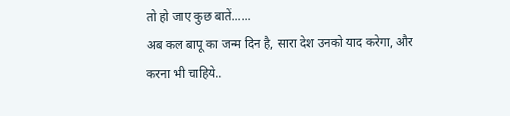तो हो जाए कुछ बातें......
अब कल बापू का जन्म दिन है, सारा देश उनको याद करेगा, और करना भी चाहिये..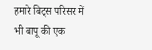हमारे बिट्स परिसर में भी बापू की एक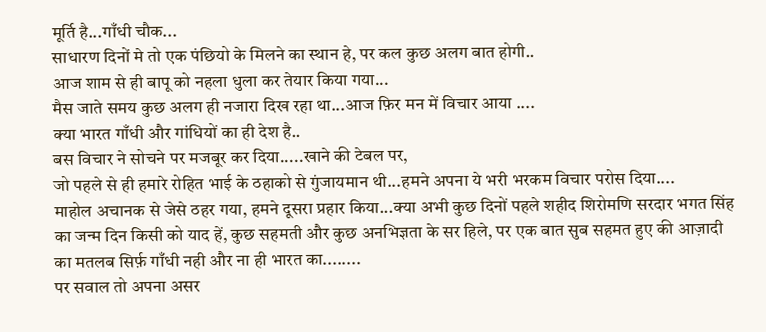मूर्ति है...गाँधी चौक...
साधारण दिनों मे तो एक पंछियो के मिलने का स्थान हे, पर कल कुछ अलग बात होगी..
आज शाम से ही बापू को नहला धुला कर तेयार किया गया...
मैस जाते समय कुछ अलग ही नजारा दिख रहा था...आज फ़िर मन में विचार आया ....
क्या भारत गाँधी और गांधियों का ही देश है..
बस विचार ने सोचने पर मजबूर कर दिया.....खाने की टेबल पर,
जो पहले से ही हमारे रोहित भाई के ठहाको से गुंजायमान थी...हमने अपना ये भरी भरकम विचार परोस दिया....
माहोल अचानक से जेसे ठहर गया, हमने दूसरा प्रहार किया...क्या अभी कुछ दिनों पहले शहीद शिरोमणि सरदार भगत सिंह का जन्म दिन किसी को याद हें, कुछ सहमती और कुछ अनभिज्ञता के सर हिले, पर एक बात सुब सहमत हुए की आज़ादी का मतलब सिर्फ़ गाँधी नही और ना ही भारत का........
पर सवाल तो अपना असर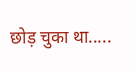छोड़ चुका था.....